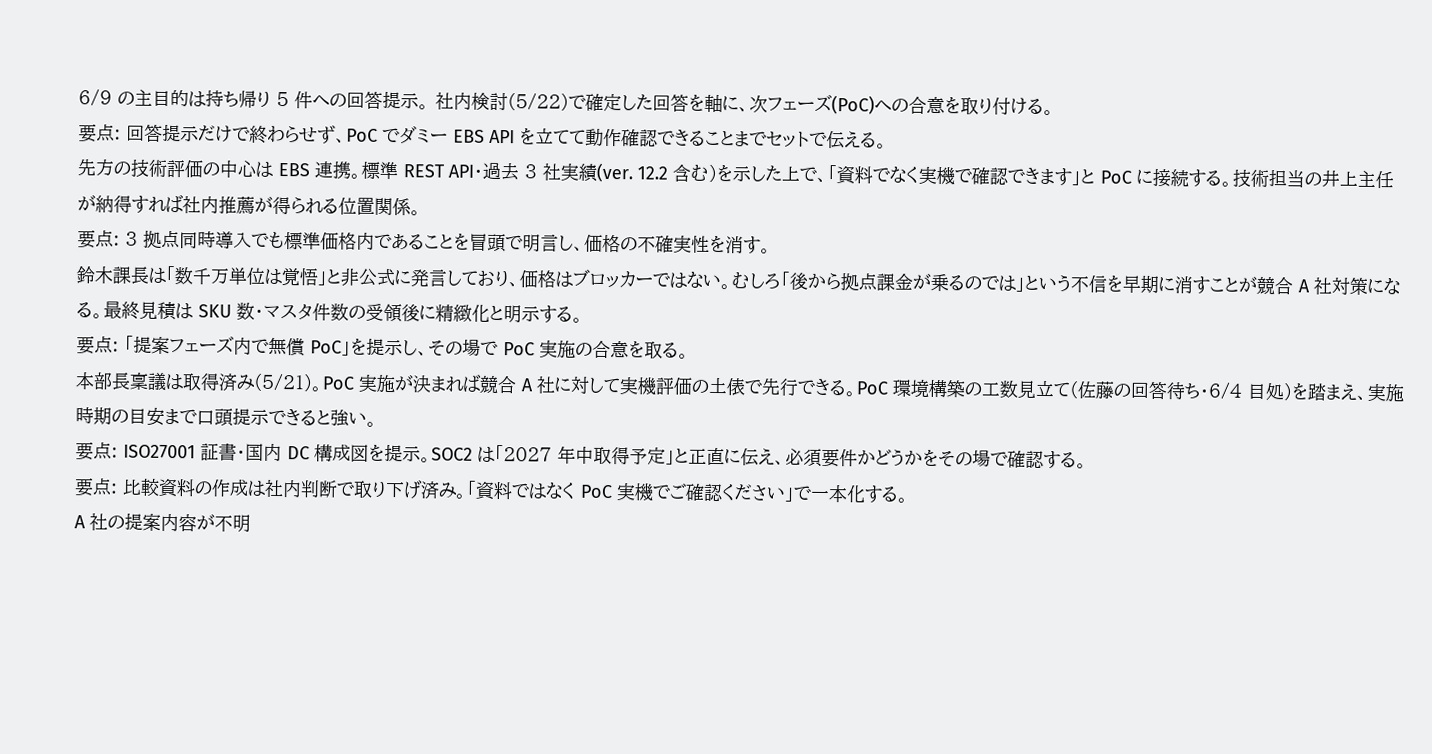6/9 の主目的は持ち帰り 5 件への回答提示。 社内検討(5/22)で確定した回答を軸に、次フェーズ(PoC)への合意を取り付ける。
要点: 回答提示だけで終わらせず、PoC でダミー EBS API を立てて動作確認できることまでセットで伝える。
先方の技術評価の中心は EBS 連携。標準 REST API・過去 3 社実績(ver. 12.2 含む)を示した上で、「資料でなく実機で確認できます」と PoC に接続する。技術担当の井上主任が納得すれば社内推薦が得られる位置関係。
要点: 3 拠点同時導入でも標準価格内であることを冒頭で明言し、価格の不確実性を消す。
鈴木課長は「数千万単位は覚悟」と非公式に発言しており、価格はブロッカーではない。むしろ「後から拠点課金が乗るのでは」という不信を早期に消すことが競合 A 社対策になる。最終見積は SKU 数・マスタ件数の受領後に精緻化と明示する。
要点: 「提案フェーズ内で無償 PoC」を提示し、その場で PoC 実施の合意を取る。
本部長稟議は取得済み(5/21)。PoC 実施が決まれば競合 A 社に対して実機評価の土俵で先行できる。PoC 環境構築の工数見立て(佐藤の回答待ち・6/4 目処)を踏まえ、実施時期の目安まで口頭提示できると強い。
要点: ISO27001 証書・国内 DC 構成図を提示。SOC2 は「2027 年中取得予定」と正直に伝え、必須要件かどうかをその場で確認する。
要点: 比較資料の作成は社内判断で取り下げ済み。「資料ではなく PoC 実機でご確認ください」で一本化する。
A 社の提案内容が不明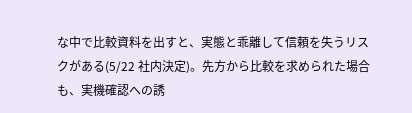な中で比較資料を出すと、実態と乖離して信頼を失うリスクがある(5/22 社内決定)。先方から比較を求められた場合も、実機確認への誘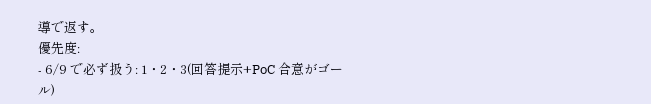導で返す。
優先度:
- 6/9 で必ず扱う: 1・2・3(回答提示+PoC 合意がゴール)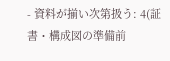- 資料が揃い次第扱う: 4(証書・構成図の準備前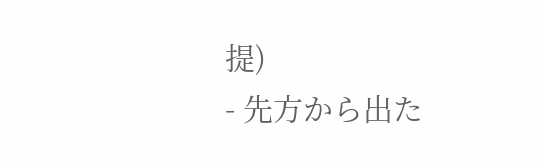提)
- 先方から出た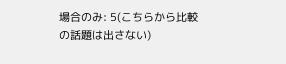場合のみ: 5(こちらから比較の話題は出さない)